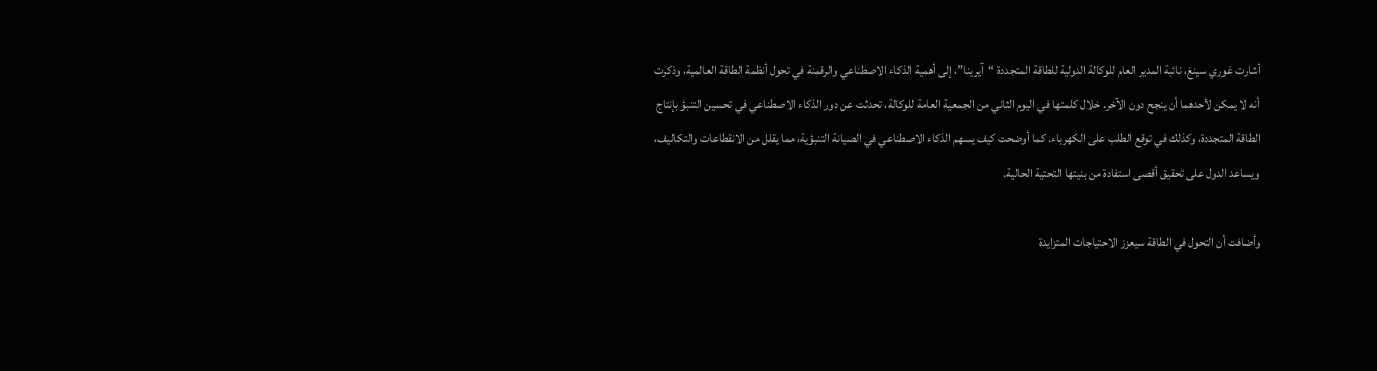أشارت غوري سينغ، نائبة المدير العام للوكالة الدولية للطاقة المتجددة “آيرينا”، إلى أهمية الذكاء الاصطناعي والرقمنة في تحول أنظمة الطاقة العالمية، وذكرت أنه لا يمكن لأحدهما أن ينجح دون الآخر. خلال كلمتها في اليوم الثاني من الجمعية العامة للوكالة، تحدثت عن دور الذكاء الاصطناعي في تحسين التنبؤ بإنتاج الطاقة المتجددة، وكذلك في توقع الطلب على الكهرباء. كما أوضحت كيف يسهم الذكاء الاصطناعي في الصيانة التنبؤية، مما يقلل من الانقطاعات والتكاليف، ويساعد الدول على تحقيق أقصى استفادة من بنيتها التحتية الحالية.

وأضافت أن التحول في الطاقة سيعزز الاحتياجات المتزايدة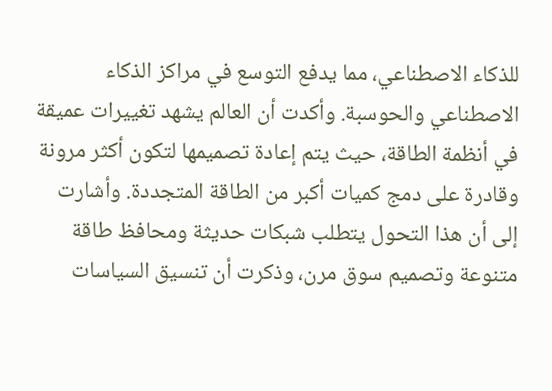للذكاء الاصطناعي، مما يدفع التوسع في مراكز الذكاء الاصطناعي والحوسبة. وأكدت أن العالم يشهد تغييرات عميقة في أنظمة الطاقة، حيث يتم إعادة تصميمها لتكون أكثر مرونة وقادرة على دمج كميات أكبر من الطاقة المتجددة. وأشارت إلى أن هذا التحول يتطلب شبكات حديثة ومحافظ طاقة متنوعة وتصميم سوق مرن، وذكرت أن تنسيق السياسات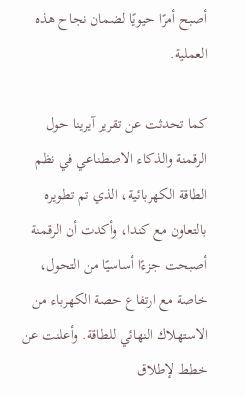أصبح أمرًا حيويًا لضمان نجاح هذه العملية.

كما تحدثت عن تقرير آيرينا حول الرقمنة والذكاء الاصطناعي في نظم الطاقة الكهربائية، الذي تم تطويره بالتعاون مع كندا، وأكدت أن الرقمنة أصبحت جزءًا أساسيًا من التحول، خاصة مع ارتفاع حصة الكهرباء من الاستهلاك النهائي للطاقة. وأعلنت عن خطط لإطلاق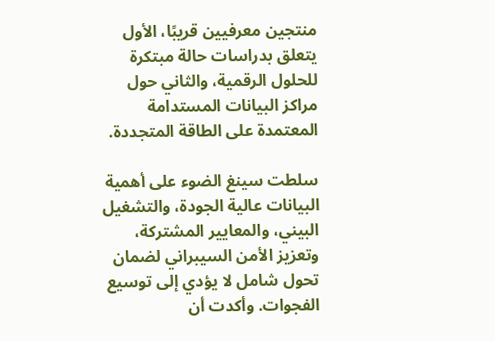منتجين معرفيين قريبًا، الأول يتعلق بدراسات حالة مبتكرة للحلول الرقمية، والثاني حول مراكز البيانات المستدامة المعتمدة على الطاقة المتجددة.

سلطت سينغ الضوء على أهمية البيانات عالية الجودة، والتشغيل البيني، والمعايير المشتركة، وتعزيز الأمن السيبراني لضمان تحول شامل لا يؤدي إلى توسيع الفجوات. وأكدت أن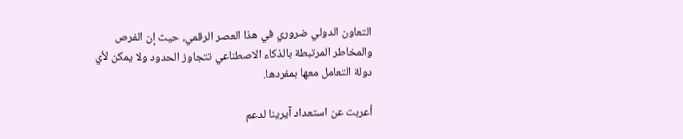التعاون الدولي ضروري في هذا العصر الرقمي، حيث إن الفرص والمخاطر المرتبطة بالذكاء الاصطناعي تتجاوز الحدود ولا يمكن لأي دولة التعامل معها بمفردها.

أعربت عن استعداد آيرينا لدعم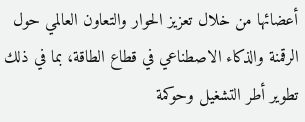أعضائها من خلال تعزيز الحوار والتعاون العالمي حول الرقمنة والذكاء الاصطناعي في قطاع الطاقة، بما في ذلك تطوير أطر التشغيل وحوكمة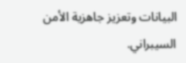البيانات وتعزيز جاهزية الأمن السيبراني.